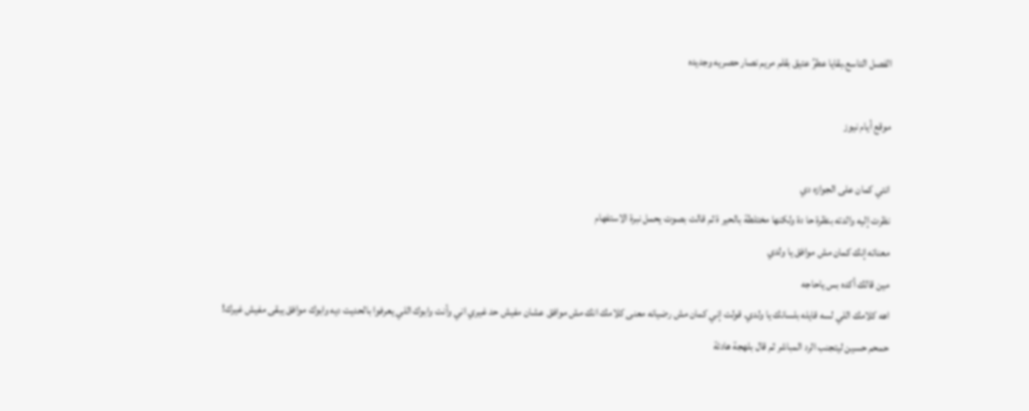الفصل التاسع.بقايا عطرُ عتيق بقلم مريم نصار حصريه وجديده

موقع أيام نيوز

انتي كمان على الجوازه دي
نظرت إليه والدته بنظرة حا دة ولكنها مختلطة بالحير ة ثم قالت بصوت يحمل نبرة الاستفهام
معناته إنك كمان مش موافق يا ولدي
مين قالك أكده بس ياحاجه
اهه كلامك اللي لسه قايله بلسانك يا ولدي. قولت إني كمان مش رضيانه معنى كلامك انك مش موافق عشان مفيش حد غيري اني وأنت وابوك اللي يعرفوا بالحديت ديه وابوك موافق يبقى مفيش غيرك!
حمحم حسين ليتجنب الرد المباشر ثم قال بلهجة هادئة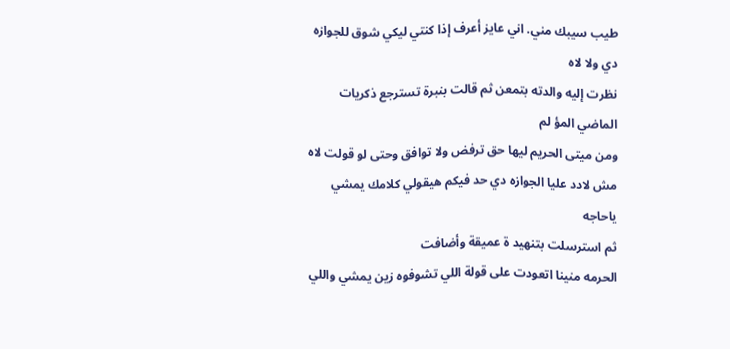طيب سيبك مني. اني عايز أعرف إذا كنتي ليكي شوق للجوازه دي ولا لاه
نظرت إليه والدته بتمعن ثم قالت بنبرة تسترجع ذكريات الماضي المؤ لم
ومن ميتى الحريم ليها حق ترفض ولا توافق وحتى لو قولت لاه مش لادد عليا الجوازه دي حد فيكم هيقولي كلامك يمشي ياحاجه
ثم استرسلت بتنهيد ة عميقة وأضافت
الحرمه منينا اتعودت على قولة اللي تشوفوه زين يمشي واللي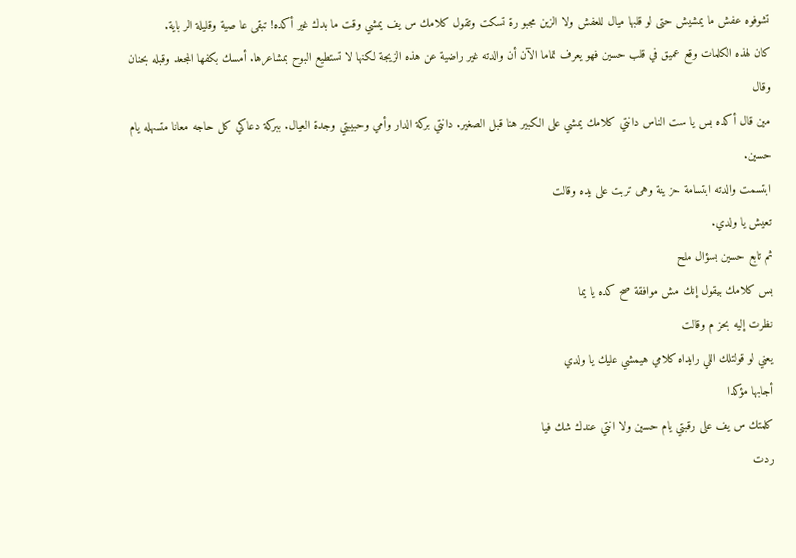تشوفوه عفش ما يمشيش حتى لو قلبها ميال للعفش ولا الزين مجبو رة تسكت وتقول كلامك س يف يمشي وقت ما بدك غير أكده! تبقى عا صية وقليلة الر باية.
كان لهذه الكلمات وقع عميق في قلب حسين فهو يعرف تماما الآن أن والدته غير راضية عن هذه الزيجة لكنها لا تستطيع البوح بمشاعرها. أمسك بكفها المجعد وقبله بحنان وقال
مين قال أكده بس يا ست الناس دانتي كلامك يمشي على الكبير هنا قبل الصغير. دانتي بركة الدار وأمي وحبيبتي وجدة العيال. ببركة دعاكي كل حاجه معانا متسهله يام حسين.
ابتسمت والدته ابتسامة حز ينة وهى تربت على يده وقالت
تعيش يا ولدي.
ثم تابع حسين بسؤال ملح
بس كلامك بيقول إنك مش موافقة صح كده يا يما
نظرت إليه بحز م وقالت
يعني لو قولتلك اللي رايداه كلامي هيمشي عليك يا ولدي
أجابها مؤكدا
كلمتك س يف على رقبتي يام حسين ولا انتي عندك شك فيا
ردت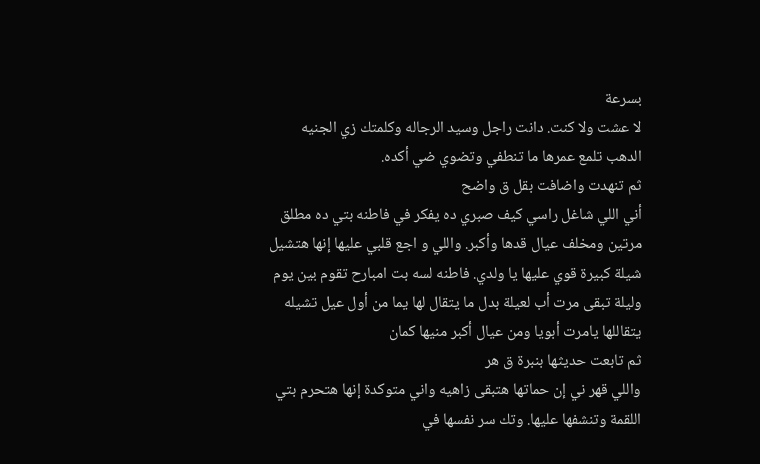بسرعة
لا عشت ولا كنت. دانت راجل وسيد الرجاله وكلمتك زي الجنيه الدهب تلمع عمرها ما تنطفي وتضوي ضي أكده.
ثم تنهدت واضافت بقل ق واضح
أني اللي شاغل راسي كيف صبري ده يفكر في فاطنه بتي ده مطلق مرتين ومخلف عيال قدها وأكبر. واللي و اجع قلبي عليها إنها هتشيل شيلة كبيرة قوي عليها يا ولدي. فاطنه لسه بت امبارح تقوم بين يوم وليلة تبقى مرت أب لعيلة بدل ما يتقال لها يما من أول عيل تشيله يتقاللها يامرت أبويا ومن عيال أكبر منيها كمان
ثم تابعت حديثها بنبرة ق هر
واللي قهر ني إن حماتها هتبقى زاهيه واني متوكدة إنها هتحرم بتي اللقمة وتنشفها عليها. وتك سر نفسها في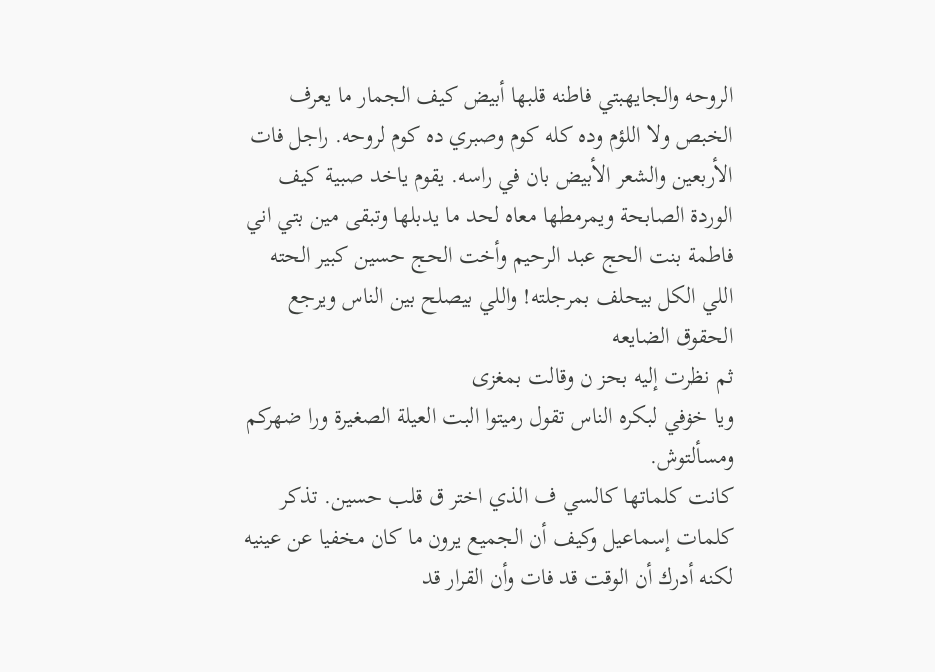الروحه والجايهبتي فاطنه قلبها أبيض كيف الجمار ما يعرف الخبص ولا اللؤم وده كله كوم وصبري ده كوم لروحه. راجل فات الأربعين والشعر الأبيض بان في راسه. يقوم ياخد صبية كيف الوردة الصابحة ويمرمطها معاه لحد ما يدبلها وتبقى مين بتي اني فاطمة بنت الحج عبد الرحيم وأخت الحج حسين كبير الحته اللي الكل بيحلف بمرجلته! واللي بيصلح بين الناس ويرجع الحقوق الضايعه
ثم نظرت إليه بحز ن وقالت بمغزى
ويا خۏفي لبكره الناس تقول رميتوا البت العيلة الصغيرة ورا ضهركم ومسألتوش.
كانت كلماتها كالسي ف الذي اختر ق قلب حسين. تذكر كلمات إسماعيل وكيف أن الجميع يرون ما كان مخفيا عن عينيه لكنه أدرك أن الوقت قد فات وأن القرار قد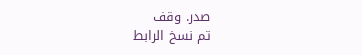صدر. وقف
تم نسخ الرابط